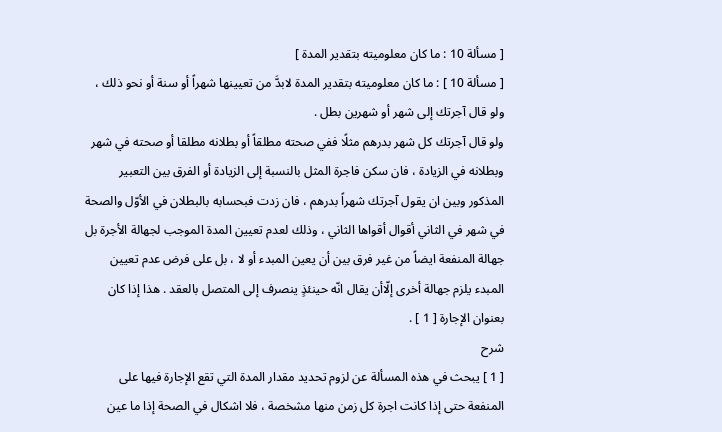[ مسألة 10 : ما كان معلوميته بتقدير المدة ]
[ مسألة 10 ] : ما كان معلوميته بتقدير المدة لابدَّ من تعيينها شهراً أو سنة أو نحو ذلك ، ولو قال آجرتك إلى شهر أو شهرين بطل .
ولو قال آجرتك كل شهر بدرهم مثلًا ففي صحته مطلقاً أو بطلانه مطلقا أو صحته في شهر وبطلانه في الزيادة ، فان سكن فاجرة المثل بالنسبة إلى الزيادة أو الفرق بين التعبير المذكور وبين ان يقول آجرتك شهراً بدرهم ، فان زدت فبحسابه بالبطلان في الأوّل والصحة في شهر في الثاني أقوال أقواها الثاني ، وذلك لعدم تعيين المدة الموجب لجهالة الأجرة بل جهالة المنفعة ايضاً من غير فرق بين أن يعين المبدء أو لا ، بل على فرض عدم تعيين المبدء يلزم جهالة أخرى إلّاأن يقال انّه حينئذٍ ينصرف إلى المتصل بالعقد . هذا إذا كان بعنوان الإجارة [ 1 ] .
شرح
[ 1 ] يبحث في هذه المسألة عن لزوم تحديد مقدار المدة التي تقع الإجارة فيها على المنفعة حتى إذا كانت اجرة كل زمن منها مشخصة ، فلا اشكال في الصحة إذا ما عين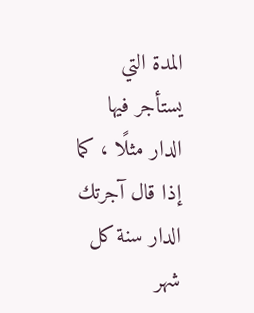المدة التي يستأجر فيها الدار مثلًا ، كما إذا قال آجرتك الدار سنة كل شهر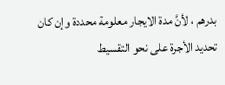بدرهم ، لأنَّ مدة الايجار معلومة محددة وإن كان تحديد الأجرة على نحو التقسيط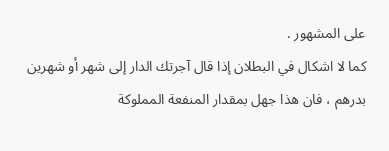على المشهور .
كما لا اشكال في البطلان إذا قال آجرتك الدار إلى شهر أو شهرين بدرهم ، فان هذا جهل بمقدار المنفعة المملوكة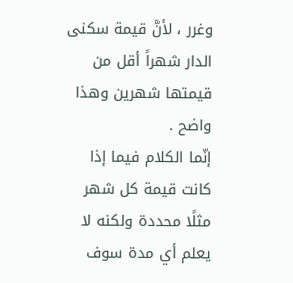وغرر ، لأنَّ قيمة سكنى الدار شهراً أقل من قيمتها شهرين وهذا واضح .
إنّما الكلام فيما إذا كانت قيمة كل شهر مثلًا محددة ولكنه لا يعلم أي مدة سوف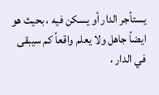يستأجر الدار أو يسكن فيه ، بحيث هو ايضاً جاهل ولا يعلم واقعاً كم سيبقى في الدار ،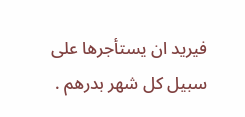فيريد ان يستأجرها على سبيل كل شهر بدرهم .